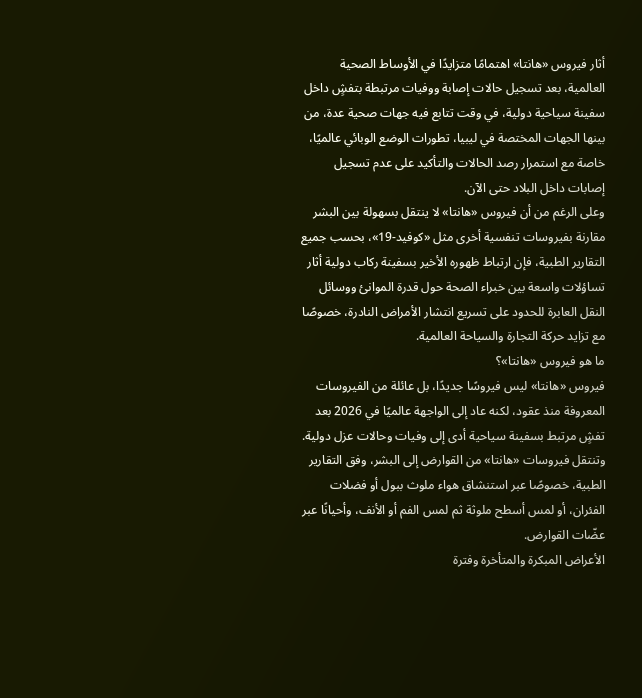أثار فيروس «هانتا» اهتمامًا متزايدًا في الأوساط الصحية العالمية، بعد تسجيل حالات إصابة ووفيات مرتبطة بتفشٍ داخل سفينة سياحية دولية، في وقت تتابع فيه جهات صحية عدة، من بينها الجهات المختصة في ليبيا، تطورات الوضع الوبائي عالميًا، خاصة مع استمرار رصد الحالات والتأكيد على عدم تسجيل إصابات داخل البلاد حتى الآن.
وعلى الرغم من أن فيروس «هانتا» لا ينتقل بسهولة بين البشر مقارنة بفيروسات تنفسية أخرى مثل «كوفيد-19»، بحسب جميع التقارير الطبية، فإن ارتباط ظهوره الأخير بسفينة ركاب دولية أثار تساؤلات واسعة بين خبراء الصحة حول قدرة الموانئ ووسائل النقل العابرة للحدود على تسريع انتشار الأمراض النادرة، خصوصًا مع تزايد حركة التجارة والسياحة العالمية.
ما هو فيروس «هانتا»؟
فيروس «هانتا» ليس فيروسًا جديدًا، بل عائلة من الفيروسات المعروفة منذ عقود، لكنه عاد إلى الواجهة عالميًا في 2026 بعد تفشٍ مرتبط بسفينة سياحية أدى إلى وفيات وحالات عزل دولية.
وتنتقل فيروسات «هانتا» من القوارض إلى البشر، وفق التقارير الطبية، خصوصًا عبر استنشاق هواء ملوث ببول أو فضلات الفئران، أو لمس أسطح ملوثة ثم لمس الفم أو الأنف، وأحيانًا عبر عضّات القوارض.
الأعراض المبكرة والمتأخرة وفترة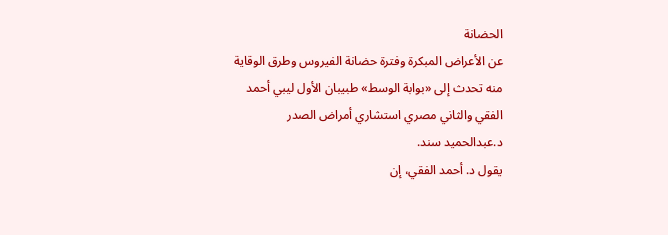الحضانة
عن الأعراض المبكرة وفترة حضانة الفيروس وطرق الوقاية منه تحدث إلى «بوابة الوسط» طبيبان الأول ليبي أحمد الفقي والثاني مصري استشاري أمراض الصدر د.عبدالحميد سند.
يقول د. أحمد الفقي، إن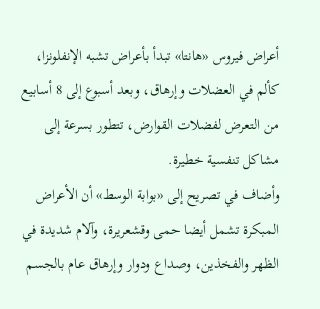أعراض فيروس «هانتا» تبدأ بأعراض تشبه الإنفلونزا، كألم في العضلات وإرهاق، وبعد أسبوع إلى 8 أسابيع من التعرض لفضلات القوارض، تتطور بسرعة إلى مشاكل تنفسية خطيرة.
وأضاف في تصريح إلى «بوابة الوسط» أن الأعراض المبكرة تشمل أيضا حمى وقشعريرة، وآلام شديدة في الظهر والفخذين، وصداع ودوار وإرهاق عام بالجسم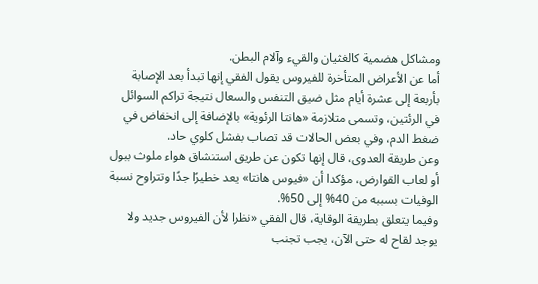ومشاكل هضمية كالغثيان والقيء وآلام البطن.
أما عن الأعراض المتأخرة للفيروس يقول الفقي إنها تبدأ بعد الإصابة بأربعة إلى عشرة أيام مثل ضيق التنفس والسعال نتيجة تراكم السوائل في الرئتين، وتسمى متلازمة «هانتا الرئوية» بالإضافة إلى انخفاض في ضغط الدم، وفي بعض الحالات قد تصاب بفشل كلوي حاد.
وعن طريقة العدوى، قال إنها تكون عن طريق استنشاق هواء ملوث ببول أو لعاب القوارض، مؤكدا أن «فيوس هانتا» يعد خطيرًا جدًا وتتراوح نسبة الوفيات بسببه من 40% إلى 50%.
وفيما يتعلق بطريقة الوقاية، قال الفقي «نظرا لأن الفيروس جديد ولا يوجد لقاح له حتى الآن، يجب تجنب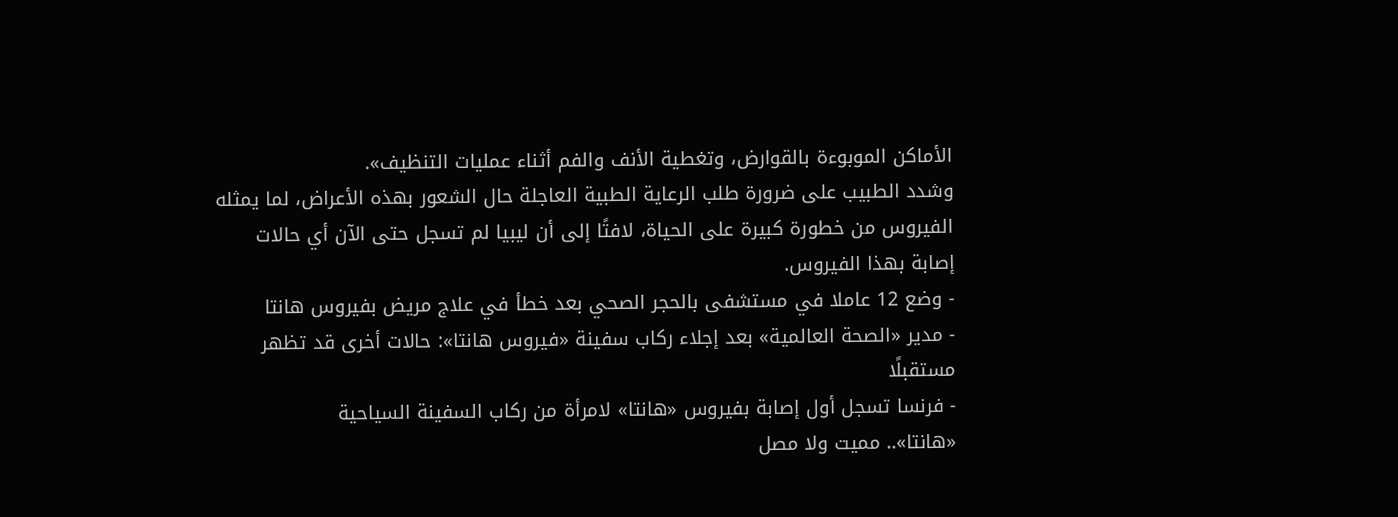الأماكن الموبوءة بالقوارض، وتغطية الأنف والفم أثناء عمليات التنظيف».
وشدد الطبيب على ضرورة طلب الرعاية الطبية العاجلة حال الشعور بهذه الأعراض، لما يمثله الفيروس من خطورة كبيرة على الحياة، لافتًا إلى أن ليبيا لم تسجل حتى الآن أي حالات إصابة بهذا الفيروس.
- وضع 12 عاملا في مستشفى بالحجر الصحي بعد خطأ في علاج مريض بفيروس هانتا
- مدير «الصحة العالمية» بعد إجلاء ركاب سفينة «فيروس هانتا»: حالات أخرى قد تظهر مستقبلًا
- فرنسا تسجل أول إصابة بفيروس «هانتا» لامرأة من ركاب السفينة السياحية
«هانتا».. مميت ولا مصل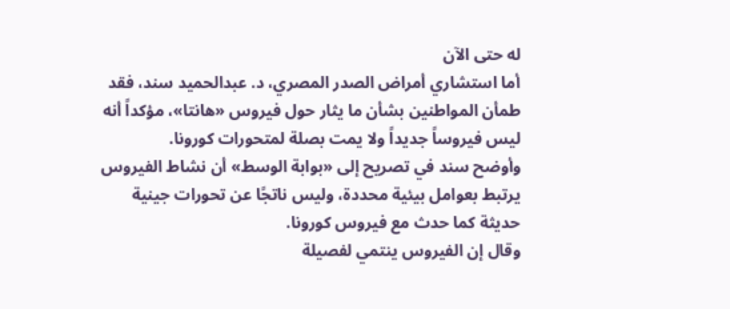له حتى الآن
أما استشاري أمراض الصدر المصري، د. عبدالحميد سند، فقد طمأن المواطنين بشأن ما يثار حول فيروس «هانتا»، مؤكداً أنه ليس فيروساً جديداً ولا يمت بصلة لمتحورات كورونا.
وأوضح سند في تصريح إلى «بوابة الوسط» أن نشاط الفيروس يرتبط بعوامل بيئية محددة، وليس ناتجًا عن تحورات جينية حديثة كما حدث مع فيروس كورونا.
وقال إن الفيروس ينتمي لفصيلة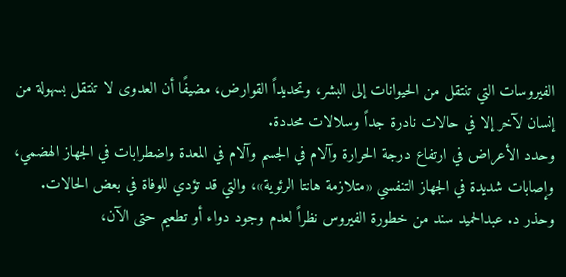الفيروسات التي تنتقل من الحيوانات إلى البشر، وتحديداً القوارض، مضيفًا أن العدوى لا تنتقل بسهولة من إنسان لآخر إلا في حالات نادرة جداً وسلالات محددة.
وحدد الأعراض في ارتفاع درجة الحرارة وآلام في الجسم وآلام في المعدة واضطرابات في الجهاز الهضمي، وإصابات شديدة في الجهاز التنفسي «متلازمة هانتا الرئوية»، والتي قد تؤدي للوفاة في بعض الحالات.
وحذر د. عبدالحميد سند من خطورة الفيروس نظراً لعدم وجود دواء أو تطعيم حتى الآن،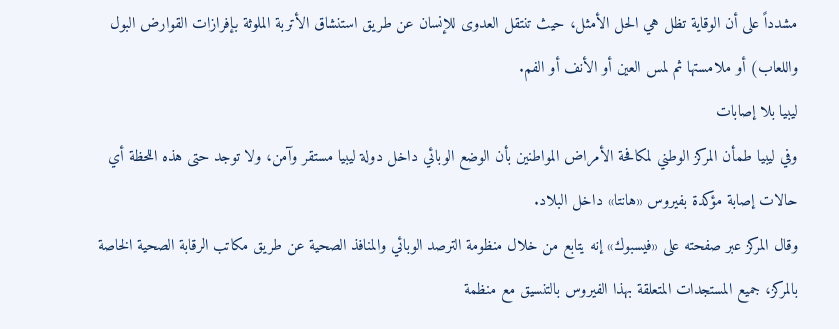مشدداً على أن الوقاية تظل هي الحل الأمثل، حيث تنتقل العدوى للإنسان عن طريق استنشاق الأتربة الملوثة بإفرازات القوارض البول واللعاب) أو ملامستها ثم لمس العين أو الأنف أو الفم.
ليبيا بلا إصابات
وفي ليبيا طمأن المركز الوطني لمكافحة الأمراض المواطنين بأن الوضع الوبائي داخل دولة ليبيا مستقر وآمن، ولا توجد حتى هذه اللحظة أي حالات إصابة مؤكدة بفيروس «هانتا» داخل البلاد.
وقال المركز عبر صفحته على «فيسبوك» إنه يتابع من خلال منظومة الترصد الوبائي والمنافذ الصحية عن طريق مكاتب الرقابة الصحية الخاصة بالمركز، جميع المستجدات المتعلقة بهذا الفيروس بالتنسيق مع منظمة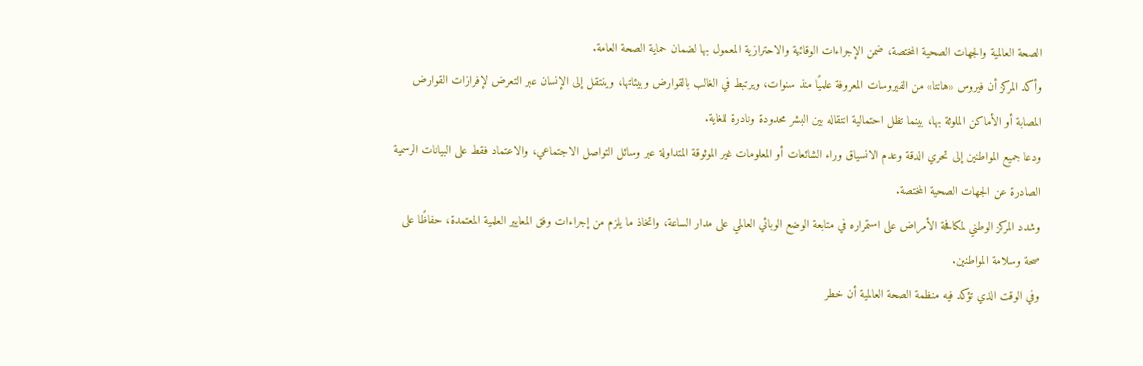الصحة العالمية والجهات الصحية المختصة، ضمن الإجراءات الوقائية والاحترازية المعمول بها لضمان حماية الصحة العامة.
وأكد المركز أن فيروس «هانتا» من الفيروسات المعروفة علميًا منذ سنوات، ويرتبط في الغالب بالقوارض وبيئاتها، وينتقل إلى الإنسان عبر التعرض لإفرازات القوارض المصابة أو الأماكن الملوثة بها، بينما تظل احتمالية انتقاله بين البشر محدودة ونادرة للغاية.
ودعا جميع المواطنين إلى تحري الدقة وعدم الانسياق وراء الشائعات أو المعلومات غير الموثوقة المتداولة عبر وسائل التواصل الاجتماعي، والاعتماد فقط على البيانات الرسمية الصادرة عن الجهات الصحية المختصة.
وشدد المركز الوطني لمكافحة الأمراض على استمراره في متابعة الوضع الوبائي العالمي على مدار الساعة، واتخاذ ما يلزم من إجراءات وفق المعايير العلمية المعتمدة، حفاظًا على صحة وسلامة المواطنين.
وفي الوقت الذي تؤكد فيه منظمة الصحة العالمية أن خطر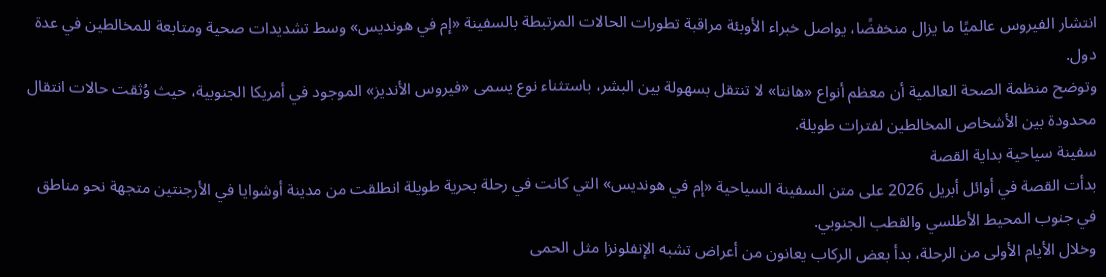انتشار الفيروس عالميًا ما يزال منخفضًا، يواصل خبراء الأوبئة مراقبة تطورات الحالات المرتبطة بالسفينة «إم في هونديس» وسط تشديدات صحية ومتابعة للمخالطين في عدة دول.
وتوضح منظمة الصحة العالمية أن معظم أنواع «هانتا» لا تنتقل بسهولة بين البشر، باستثناء نوع يسمى «فيروس الأنديز» الموجود في أمريكا الجنوبية، حيث وُثقت حالات انتقال محدودة بين الأشخاص المخالطين لفترات طويلة.
سفينة سياحية بداية القصة
بدأت القصة في أوائل أبريل 2026 على متن السفينة السياحية «إم في هونديس» التي كانت في رحلة بحرية طويلة انطلقت من مدينة أوشوايا في الأرجنتين متجهة نحو مناطق في جنوب المحيط الأطلسي والقطب الجنوبي.
وخلال الأيام الأولى من الرحلة، بدأ بعض الركاب يعانون من أعراض تشبه الإنفلونزا مثل الحمى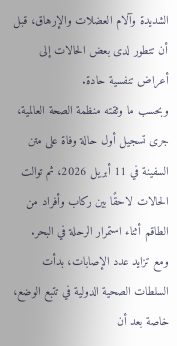الشديدة وآلام العضلات والإرهاق، قبل أن تتطور لدى بعض الحالات إلى أعراض تنفسية حادة.
وبحسب ما وثقته منظمة الصحة العالمية، جرى تسجيل أول حالة وفاة على متن السفينة في 11 أبريل 2026، ثم توالت الحالات لاحقًا بين ركاب وأفراد من الطاقم أثناء استمرار الرحلة في البحر.
ومع تزايد عدد الإصابات، بدأت السلطات الصحية الدولية في تتبع الوضع، خاصة بعد أن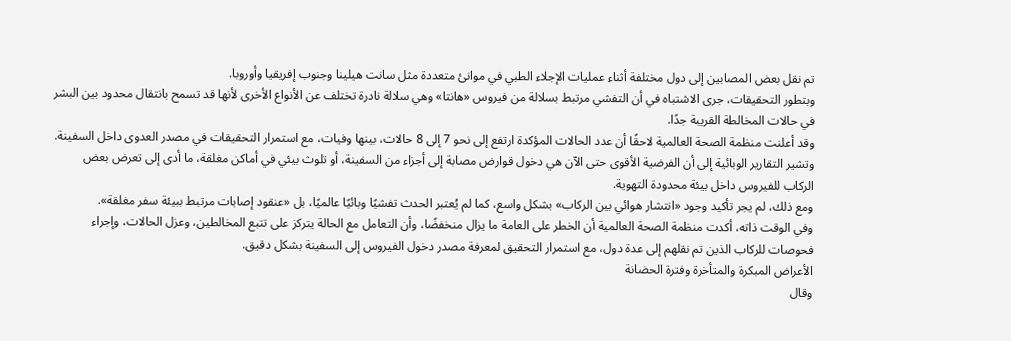تم نقل بعض المصابين إلى دول مختلفة أثناء عمليات الإجلاء الطبي في موانئ متعددة مثل سانت هيلينا وجنوب إفريقيا وأوروبا.
وبتطور التحقيقات، جرى الاشتباه في أن التفشي مرتبط بسلالة من فيروس «هانتا» وهي سلالة نادرة تختلف عن الأنواع الأخرى لأنها قد تسمح بانتقال محدود بين البشر في حالات المخالطة القريبة جدًا.
وقد أعلنت منظمة الصحة العالمية لاحقًا أن عدد الحالات المؤكدة ارتفع إلى نحو 7 إلى 8 حالات، بينها وفيات، مع استمرار التحقيقات في مصدر العدوى داخل السفينة.
وتشير التقارير الوبائية إلى أن الفرضية الأقوى حتى الآن هي دخول قوارض مصابة إلى أجزاء من السفينة، أو تلوث بيئي في أماكن مغلقة، ما أدى إلى تعرض بعض الركاب للفيروس داخل بيئة محدودة التهوية.
ومع ذلك، لم يجر تأكيد وجود «انتشار هوائي بين الركاب» بشكل واسع، كما لم يُعتبر الحدث تفشيًا وبائيًا عالميًا، بل «عنقود إصابات مرتبط ببيئة سفر مغلقة».
وفي الوقت ذاته، أكدت منظمة الصحة العالمية أن الخطر على العامة ما يزال منخفضًا، وأن التعامل مع الحالة يتركز على تتبع المخالطين، وعزل الحالات، وإجراء فحوصات للركاب الذين تم نقلهم إلى عدة دول، مع استمرار التحقيق لمعرفة مصدر دخول الفيروس إلى السفينة بشكل دقيق.
الأعراض المبكرة والمتأخرة وفترة الحضانة
وقال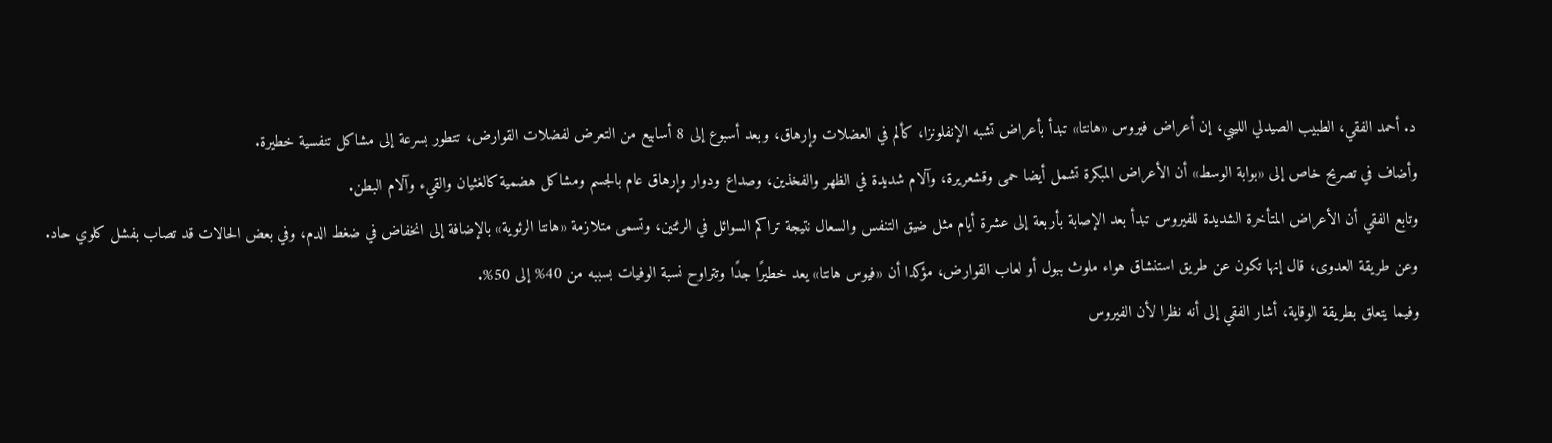د. أحمد الفقي، الطبيب الصيدلي الليبي، إن أعراض فيروس «هانتا» تبدأ بأعراض تشبه الإنفلونزا، كألم في العضلات وإرهاق، وبعد أسبوع إلى 8 أسابيع من التعرض لفضلات القوارض، تتطور بسرعة إلى مشاكل تنفسية خطيرة.
وأضاف في تصريح خاص إلى «بوابة الوسط» أن الأعراض المبكرة تشمل أيضا حمى وقشعريرة، وآلام شديدة في الظهر والفخذين، وصداع ودوار وإرهاق عام بالجسم ومشاكل هضمية كالغثيان والقيء وآلام البطن.
وتابع الفقي أن الأعراض المتأخرة الشديدة للفيروس تبدأ بعد الإصابة بأربعة إلى عشرة أيام مثل ضيق التنفس والسعال نتيجة تراكم السوائل في الرئتين، وتسمى متلازمة «هانتا الرئوية» بالإضافة إلى انخفاض في ضغط الدم، وفي بعض الحالات قد تصاب بفشل كلوي حاد.
وعن طريقة العدوى، قال إنها تكون عن طريق استنشاق هواء ملوث ببول أو لعاب القوارض، مؤكدا أن «فيوس هانتا» يعد خطيرًا جدًا وتتراوح نسبة الوفيات بسببه من 40% إلى 50%.
وفيما يتعلق بطريقة الوقاية، أشار الفقي إلى أنه نظرا لأن الفيروس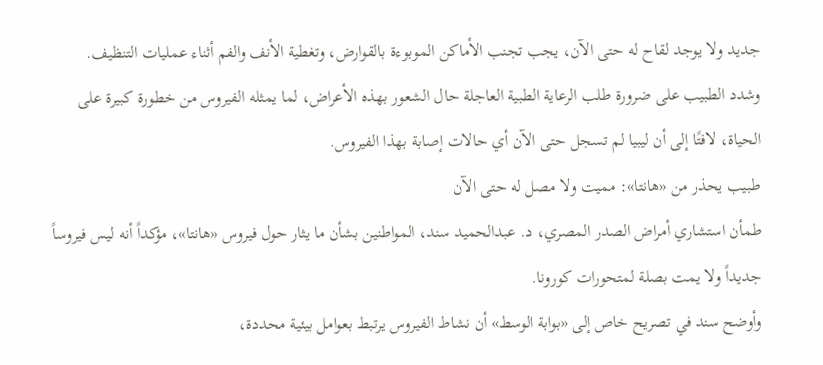جديد ولا يوجد لقاح له حتى الآن، يجب تجنب الأماكن الموبوءة بالقوارض، وتغطية الأنف والفم أثناء عمليات التنظيف.
وشدد الطبيب على ضرورة طلب الرعاية الطبية العاجلة حال الشعور بهذه الأعراض، لما يمثله الفيروس من خطورة كبيرة على الحياة، لافتًا إلى أن ليبيا لم تسجل حتى الآن أي حالات إصابة بهذا الفيروس.
طبيب يحذر من «هانتا»: مميت ولا مصل له حتى الآن
طمأن استشاري أمراض الصدر المصري، د. عبدالحميد سند، المواطنين بشأن ما يثار حول فيروس «هانتا»، مؤكداً أنه ليس فيروساً جديداً ولا يمت بصلة لمتحورات كورونا.
وأوضح سند في تصريح خاص إلى «بوابة الوسط» أن نشاط الفيروس يرتبط بعوامل بيئية محددة،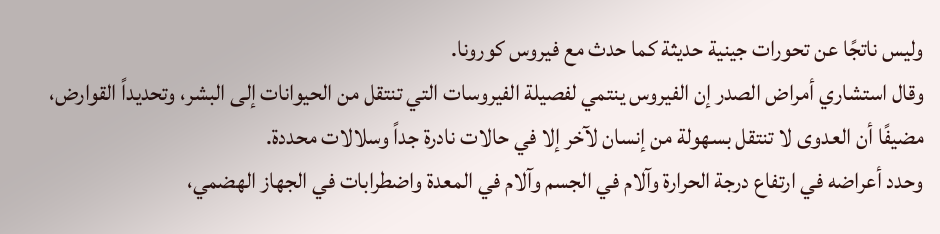وليس ناتجًا عن تحورات جينية حديثة كما حدث مع فيروس كورونا.
وقال استشاري أمراض الصدر إن الفيروس ينتمي لفصيلة الفيروسات التي تنتقل من الحيوانات إلى البشر، وتحديداً القوارض، مضيفًا أن العدوى لا تنتقل بسهولة من إنسان لآخر إلا في حالات نادرة جداً وسلالات محددة.
وحدد أعراضه في ارتفاع درجة الحرارة وآلام في الجسم وآلام في المعدة واضطرابات في الجهاز الهضمي،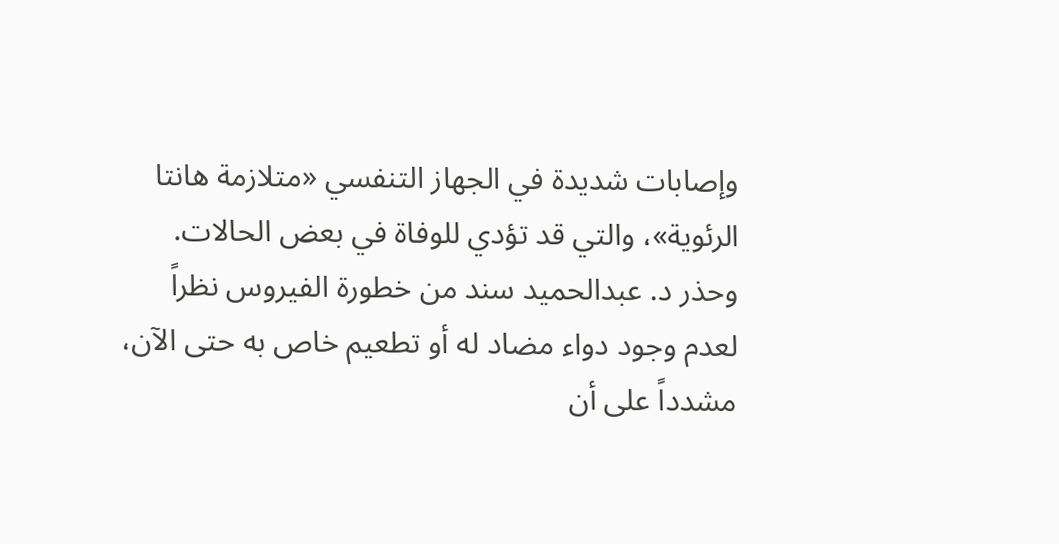وإصابات شديدة في الجهاز التنفسي «متلازمة هانتا الرئوية»، والتي قد تؤدي للوفاة في بعض الحالات.
وحذر د. عبدالحميد سند من خطورة الفيروس نظراً لعدم وجود دواء مضاد له أو تطعيم خاص به حتى الآن، مشدداً على أن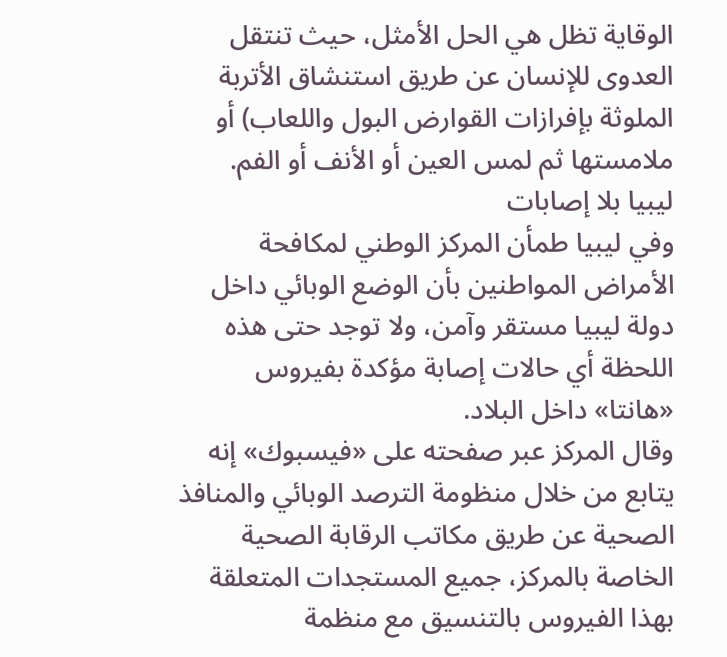الوقاية تظل هي الحل الأمثل، حيث تنتقل العدوى للإنسان عن طريق استنشاق الأتربة الملوثة بإفرازات القوارض البول واللعاب) أو ملامستها ثم لمس العين أو الأنف أو الفم.
ليبيا بلا إصابات
وفي ليبيا طمأن المركز الوطني لمكافحة الأمراض المواطنين بأن الوضع الوبائي داخل دولة ليبيا مستقر وآمن، ولا توجد حتى هذه اللحظة أي حالات إصابة مؤكدة بفيروس «هانتا» داخل البلاد.
وقال المركز عبر صفحته على «فيسبوك» إنه يتابع من خلال منظومة الترصد الوبائي والمنافذ الصحية عن طريق مكاتب الرقابة الصحية الخاصة بالمركز، جميع المستجدات المتعلقة بهذا الفيروس بالتنسيق مع منظمة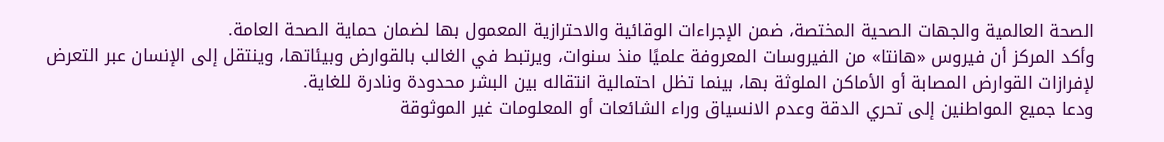الصحة العالمية والجهات الصحية المختصة، ضمن الإجراءات الوقائية والاحترازية المعمول بها لضمان حماية الصحة العامة.
وأكد المركز أن فيروس «هانتا» من الفيروسات المعروفة علميًا منذ سنوات، ويرتبط في الغالب بالقوارض وبيئاتها، وينتقل إلى الإنسان عبر التعرض لإفرازات القوارض المصابة أو الأماكن الملوثة بها، بينما تظل احتمالية انتقاله بين البشر محدودة ونادرة للغاية.
ودعا جميع المواطنين إلى تحري الدقة وعدم الانسياق وراء الشائعات أو المعلومات غير الموثوقة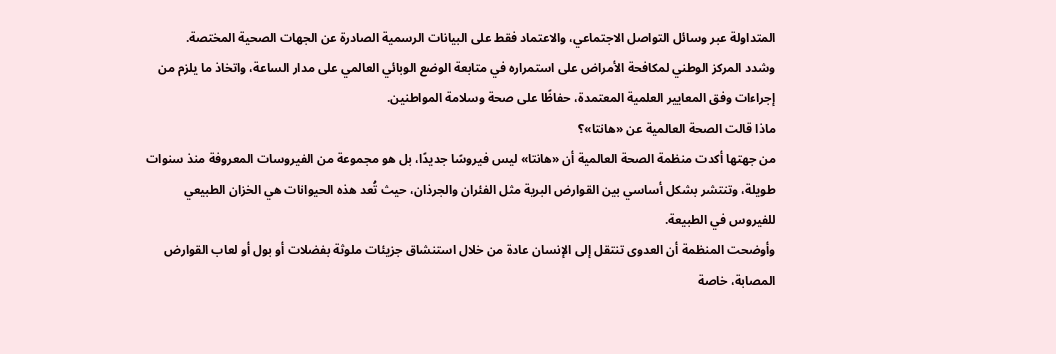المتداولة عبر وسائل التواصل الاجتماعي، والاعتماد فقط على البيانات الرسمية الصادرة عن الجهات الصحية المختصة.
وشدد المركز الوطني لمكافحة الأمراض على استمراره في متابعة الوضع الوبائي العالمي على مدار الساعة، واتخاذ ما يلزم من إجراءات وفق المعايير العلمية المعتمدة، حفاظًا على صحة وسلامة المواطنين.
ماذا قالت الصحة العالمية عن «هانتا»؟
من جهتها أكدت منظمة الصحة العالمية أن «هانتا» ليس فيروسًا جديدًا، بل هو مجموعة من الفيروسات المعروفة منذ سنوات طويلة، وتنتشر بشكل أساسي بين القوارض البرية مثل الفئران والجرذان، حيث تُعد هذه الحيوانات هي الخزان الطبيعي للفيروس في الطبيعة.
وأوضحت المنظمة أن العدوى تنتقل إلى الإنسان عادة من خلال استنشاق جزيئات ملوثة بفضلات أو بول أو لعاب القوارض المصابة، خاصة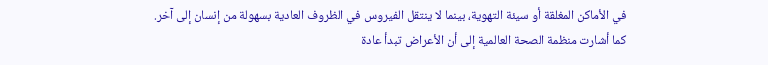في الأماكن المغلقة أو سيئة التهوية، بينما لا ينتقل الفيروس في الظروف العادية بسهولة من إنسان إلى آخر.
كما أشارت منظمة الصحة العالمية إلى أن الأعراض تبدأ عادة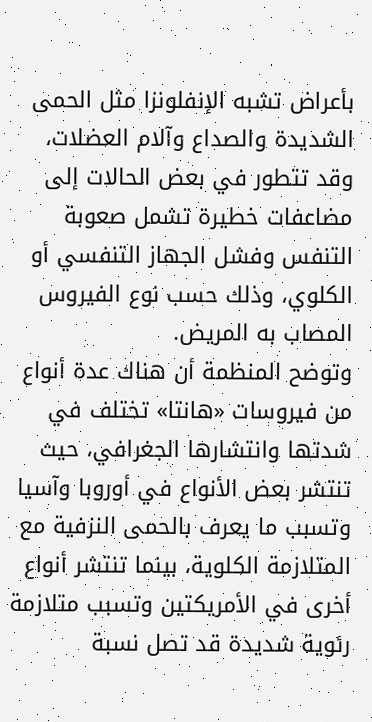بأعراض تشبه الإنفلونزا مثل الحمى الشديدة والصداع وآلام العضلات، وقد تتطور في بعض الحالات إلى مضاعفات خطيرة تشمل صعوبة التنفس وفشل الجهاز التنفسي أو الكلوي، وذلك حسب نوع الفيروس المصاب به المريض.
وتوضح المنظمة أن هناك عدة أنواع من فيروسات «هانتا» تختلف في شدتها وانتشارها الجغرافي، حيث تنتشر بعض الأنواع في أوروبا وآسيا وتسبب ما يعرف بالحمى النزفية مع المتلازمة الكلوية، بينما تنتشر أنواع أخرى في الأمريكتين وتسبب متلازمة رئوية شديدة قد تصل نسبة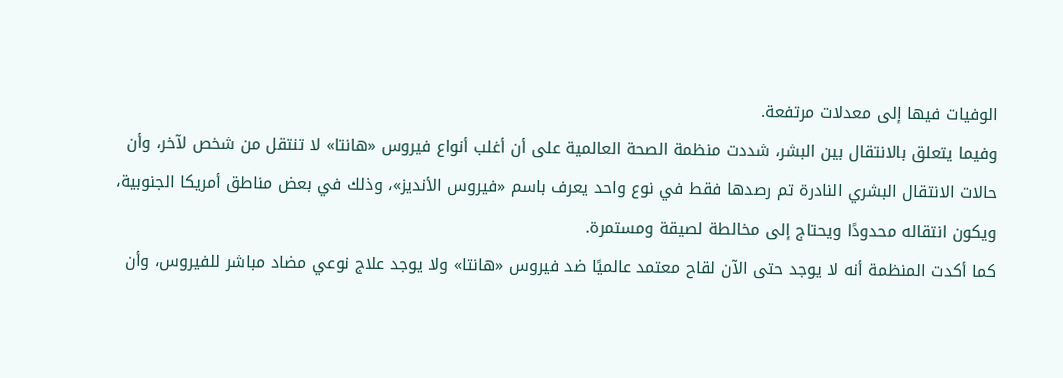الوفيات فيها إلى معدلات مرتفعة.
وفيما يتعلق بالانتقال بين البشر، شددت منظمة الصحة العالمية على أن أغلب أنواع فيروس «هانتا» لا تنتقل من شخص لآخر، وأن حالات الانتقال البشري النادرة تم رصدها فقط في نوع واحد يعرف باسم «فيروس الأنديز»، وذلك في بعض مناطق أمريكا الجنوبية، ويكون انتقاله محدودًا ويحتاج إلى مخالطة لصيقة ومستمرة.
كما أكدت المنظمة أنه لا يوجد حتى الآن لقاح معتمد عالميًا ضد فيروس «هانتا» ولا يوجد علاج نوعي مضاد مباشر للفيروس، وأن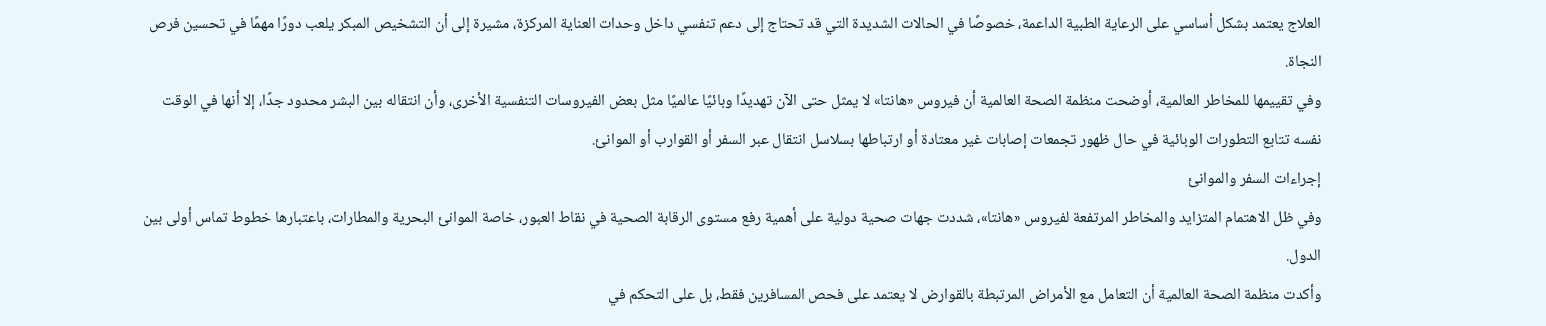العلاج يعتمد بشكل أساسي على الرعاية الطبية الداعمة، خصوصًا في الحالات الشديدة التي قد تحتاج إلى دعم تنفسي داخل وحدات العناية المركزة، مشيرة إلى أن التشخيص المبكر يلعب دورًا مهمًا في تحسين فرص النجاة.
وفي تقييمها للمخاطر العالمية، أوضحت منظمة الصحة العالمية أن فيروس «هانتا» لا يمثل حتى الآن تهديدًا وبائيًا عالميًا مثل بعض الفيروسات التنفسية الأخرى، وأن انتقاله بين البشر محدود جدًا، إلا أنها في الوقت نفسه تتابع التطورات الوبائية في حال ظهور تجمعات إصابات غير معتادة أو ارتباطها بسلاسل انتقال عبر السفر أو القوارب أو الموانئ.
إجراءات السفر والموانئ
وفي ظل الاهتمام المتزايد والمخاطر المرتفعة لفيروس «هانتا»، شددت جهات صحية دولية على أهمية رفع مستوى الرقابة الصحية في نقاط العبور، خاصة الموانئ البحرية والمطارات، باعتبارها خطوط تماس أولى بين الدول.
وأكدت منظمة الصحة العالمية أن التعامل مع الأمراض المرتبطة بالقوارض لا يعتمد على فحص المسافرين فقط، بل على التحكم في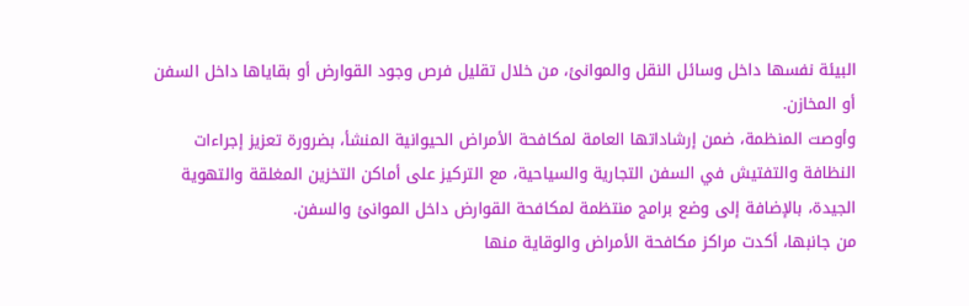البيئة نفسها داخل وسائل النقل والموانئ، من خلال تقليل فرص وجود القوارض أو بقاياها داخل السفن أو المخازن.
وأوصت المنظمة، ضمن إرشاداتها العامة لمكافحة الأمراض الحيوانية المنشأ، بضرورة تعزيز إجراءات النظافة والتفتيش في السفن التجارية والسياحية، مع التركيز على أماكن التخزين المغلقة والتهوية الجيدة، بالإضافة إلى وضع برامج منتظمة لمكافحة القوارض داخل الموانئ والسفن.
من جانبها، أكدت مراكز مكافحة الأمراض والوقاية منها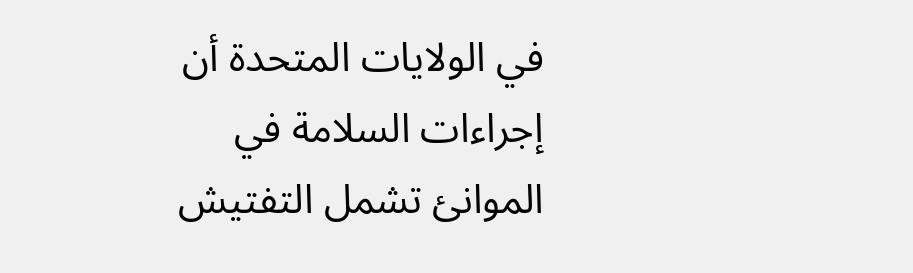في الولايات المتحدة أن إجراءات السلامة في الموانئ تشمل التفتيش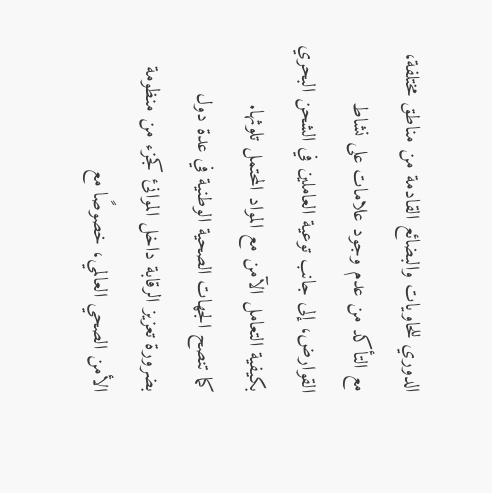الدوري للحاويات والبضائع القادمة من مناطق مختلفة، مع التأكد من عدم وجود علامات على نشاط القوارض، إلى جانب توعية العاملين في الشحن البحري بكيفية التعامل الآمن مع المواد المحتمل تلوثها.
كما تنصح الجهات الصحية الوطنية في عدة دول بضرورة تعزيز الرقابة داخل الموانئ كجزء من منظومة الأمن الصحي العالمي، خصوصًا مع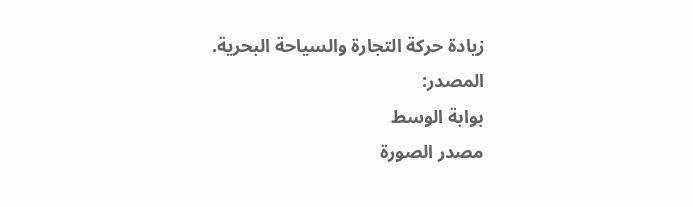زيادة حركة التجارة والسياحة البحرية.
المصدر:
بوابة الوسط
مصدر الصورة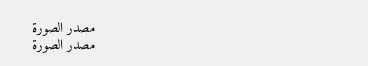مصدر الصورة
مصدر الصورة